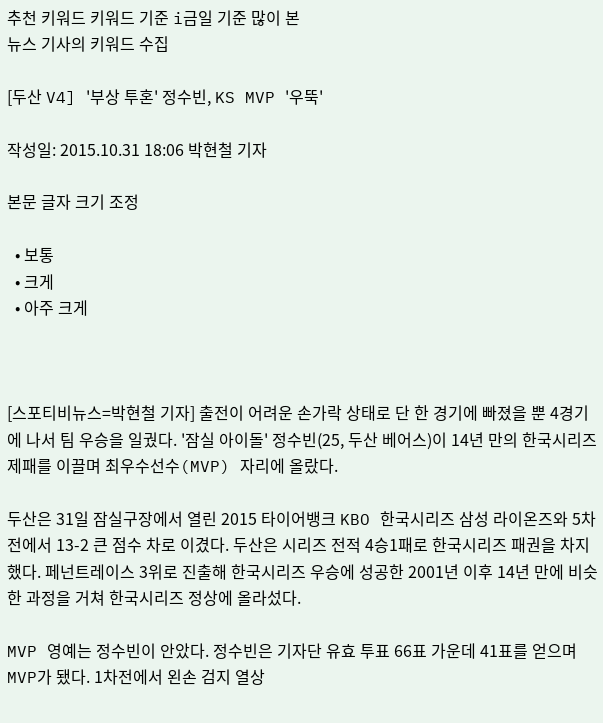추천 키워드 키워드 기준 i금일 기준 많이 본
뉴스 기사의 키워드 수집

[두산 V4] '부상 투혼' 정수빈, KS MVP '우뚝'

작성일: 2015.10.31 18:06 박현철 기자

본문 글자 크기 조정

  • 보통
  • 크게
  • 아주 크게



[스포티비뉴스=박현철 기자] 출전이 어려운 손가락 상태로 단 한 경기에 빠졌을 뿐 4경기에 나서 팀 우승을 일궜다. '잠실 아이돌' 정수빈(25, 두산 베어스)이 14년 만의 한국시리즈 제패를 이끌며 최우수선수(MVP) 자리에 올랐다.

두산은 31일 잠실구장에서 열린 2015 타이어뱅크 KBO 한국시리즈 삼성 라이온즈와 5차전에서 13-2 큰 점수 차로 이겼다. 두산은 시리즈 전적 4승1패로 한국시리즈 패권을 차지했다. 페넌트레이스 3위로 진출해 한국시리즈 우승에 성공한 2001년 이후 14년 만에 비슷한 과정을 거쳐 한국시리즈 정상에 올라섰다.

MVP 영예는 정수빈이 안았다. 정수빈은 기자단 유효 투표 66표 가운데 41표를 얻으며 MVP가 됐다. 1차전에서 왼손 검지 열상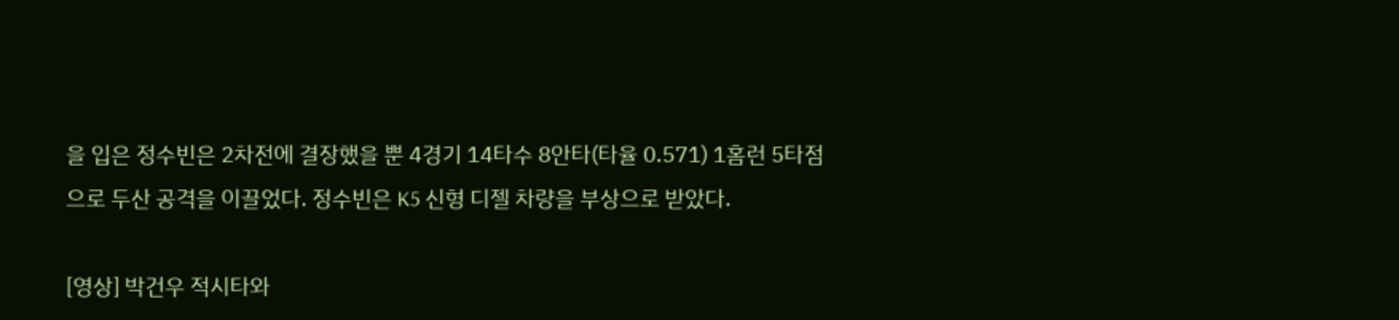을 입은 정수빈은 2차전에 결장했을 뿐 4경기 14타수 8안타(타율 0.571) 1홈런 5타점으로 두산 공격을 이끌었다. 정수빈은 K5 신형 디젤 차량을 부상으로 받았다.

[영상] 박건우 적시타와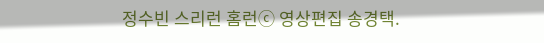정수빈 스리런 홈런ⓒ 영상편집 송경택.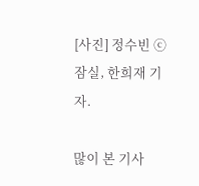[사진] 정수빈 ⓒ 잠실, 한희재 기자.

많이 본 기사